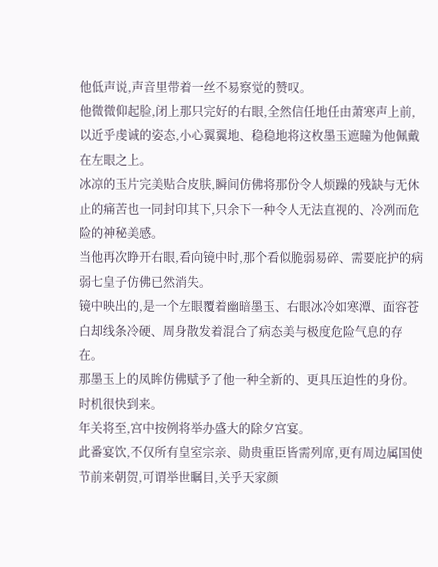他低声说,声音里带着一丝不易察觉的赞叹。
他微微仰起脸,闭上那只完好的右眼,全然信任地任由萧寒声上前,以近乎虔诚的姿态,小心翼翼地、稳稳地将这枚墨玉遮瞳为他佩戴在左眼之上。
冰凉的玉片完美贴合皮肤,瞬间仿佛将那份令人烦躁的残缺与无休止的痛苦也一同封印其下,只余下一种令人无法直视的、冷冽而危险的神秘美感。
当他再次睁开右眼,看向镜中时,那个看似脆弱易碎、需要庇护的病弱七皇子仿佛已然消失。
镜中映出的,是一个左眼覆着幽暗墨玉、右眼冰冷如寒潭、面容苍白却线条冷硬、周身散发着混合了病态美与极度危险气息的存在。
那墨玉上的凤眸仿佛赋予了他一种全新的、更具压迫性的身份。
时机很快到来。
年关将至,宫中按例将举办盛大的除夕宫宴。
此番宴饮,不仅所有皇室宗亲、勋贵重臣皆需列席,更有周边属国使节前来朝贺,可谓举世瞩目,关乎天家颜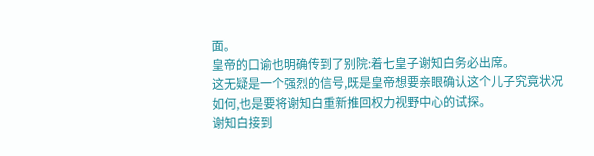面。
皇帝的口谕也明确传到了别院:着七皇子谢知白务必出席。
这无疑是一个强烈的信号,既是皇帝想要亲眼确认这个儿子究竟状况如何,也是要将谢知白重新推回权力视野中心的试探。
谢知白接到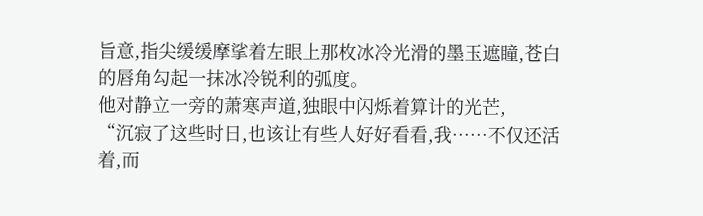旨意,指尖缓缓摩挲着左眼上那枚冰冷光滑的墨玉遮瞳,苍白的唇角勾起一抹冰冷锐利的弧度。
他对静立一旁的萧寒声道,独眼中闪烁着算计的光芒,
“沉寂了这些时日,也该让有些人好好看看,我……不仅还活着,而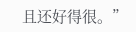且还好得很。”